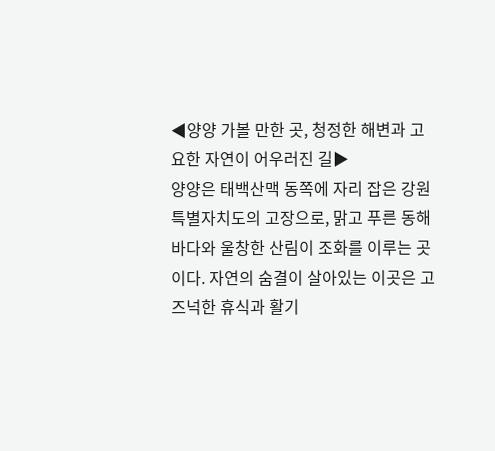◀양양 가볼 만한 곳, 청정한 해변과 고요한 자연이 어우러진 길▶
양양은 태백산맥 동쪽에 자리 잡은 강원특별자치도의 고장으로, 맑고 푸른 동해 바다와 울창한 산림이 조화를 이루는 곳이다. 자연의 숨결이 살아있는 이곳은 고즈넉한 휴식과 활기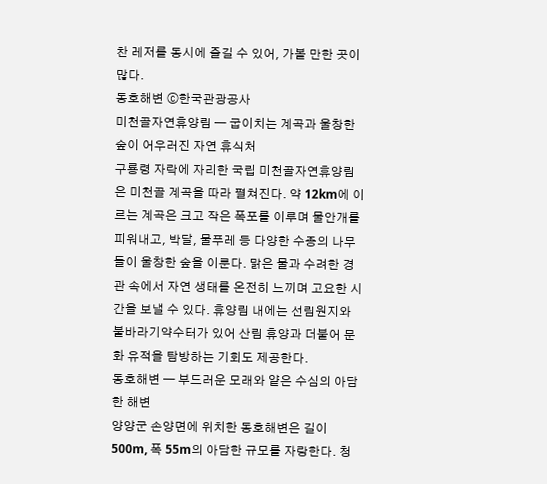찬 레저를 동시에 즐길 수 있어, 가볼 만한 곳이 많다.
동호해변 ⓒ한국관광공사
미천골자연휴양림 — 굽이치는 계곡과 울창한 숲이 어우러진 자연 휴식처
구룡령 자락에 자리한 국립 미천골자연휴양림은 미천골 계곡을 따라 펼쳐진다. 약 12km에 이르는 계곡은 크고 작은 폭포를 이루며 물안개를 피워내고, 박달, 물푸레 등 다양한 수종의 나무들이 울창한 숲을 이룬다. 맑은 물과 수려한 경관 속에서 자연 생태를 온전히 느끼며 고요한 시간을 보낼 수 있다. 휴양림 내에는 선림원지와 불바라기약수터가 있어 산림 휴양과 더불어 문화 유적을 탐방하는 기회도 제공한다.
동호해변 — 부드러운 모래와 얕은 수심의 아담한 해변
양양군 손양면에 위치한 동호해변은 길이 500m, 폭 55m의 아담한 규모를 자랑한다. 청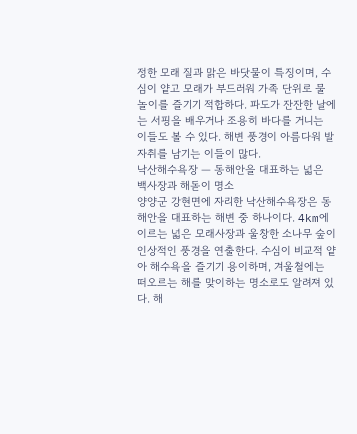정한 모래 질과 맑은 바닷물이 특징이며, 수심이 얕고 모래가 부드러워 가족 단위로 물놀이를 즐기기 적합하다. 파도가 잔잔한 날에는 서핑을 배우거나 조용히 바다를 거니는 이들도 볼 수 있다. 해변 풍경이 아름다워 발자취를 남기는 이들이 많다.
낙산해수욕장 — 동해안을 대표하는 넓은 백사장과 해돋이 명소
양양군 강현면에 자리한 낙산해수욕장은 동해안을 대표하는 해변 중 하나이다. 4km에 이르는 넓은 모래사장과 울창한 소나무 숲이 인상적인 풍경을 연출한다. 수심이 비교적 얕아 해수욕을 즐기기 용이하며, 겨울철에는 떠오르는 해를 맞이하는 명소로도 알려져 있다. 해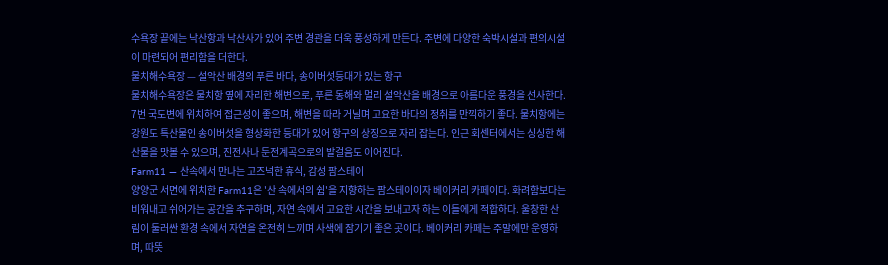수욕장 끝에는 낙산항과 낙산사가 있어 주변 경관을 더욱 풍성하게 만든다. 주변에 다양한 숙박시설과 편의시설이 마련되어 편리함을 더한다.
물치해수욕장 — 설악산 배경의 푸른 바다, 송이버섯등대가 있는 항구
물치해수욕장은 물치항 옆에 자리한 해변으로, 푸른 동해와 멀리 설악산을 배경으로 아름다운 풍경을 선사한다. 7번 국도변에 위치하여 접근성이 좋으며, 해변을 따라 거닐며 고요한 바다의 정취를 만끽하기 좋다. 물치항에는 강원도 특산물인 송이버섯을 형상화한 등대가 있어 항구의 상징으로 자리 잡는다. 인근 회센터에서는 싱싱한 해산물을 맛볼 수 있으며, 진전사나 둔전계곡으로의 발걸음도 이어진다.
Farm11 — 산속에서 만나는 고즈넉한 휴식, 감성 팜스테이
양양군 서면에 위치한 Farm11은 '산 속에서의 쉼'을 지향하는 팜스테이이자 베이커리 카페이다. 화려함보다는 비워내고 쉬어가는 공간을 추구하며, 자연 속에서 고요한 시간을 보내고자 하는 이들에게 적합하다. 울창한 산림이 둘러싼 환경 속에서 자연을 온전히 느끼며 사색에 잠기기 좋은 곳이다. 베이커리 카페는 주말에만 운영하며, 따뜻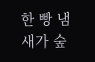한 빵 냄새가 숲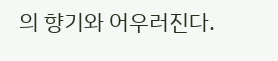의 향기와 어우러진다.